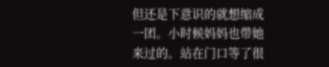但还是下意识的就想缩成一团。小时候妈妈也带她来过的。站在门口等了很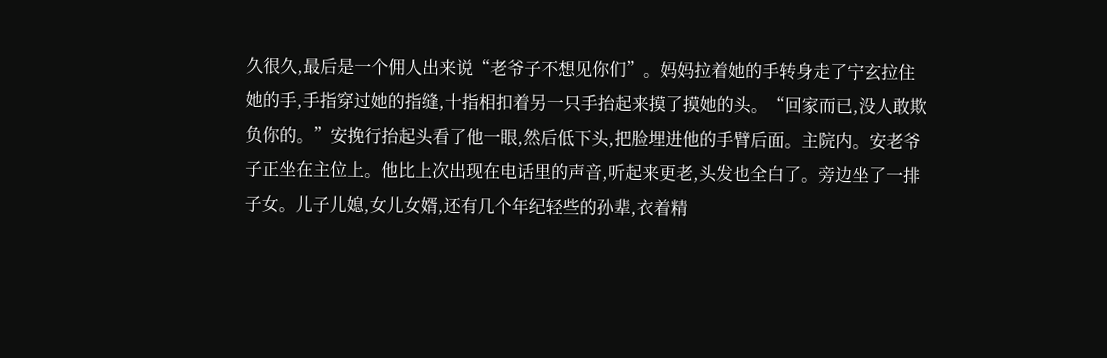久很久,最后是一个佣人出来说“老爷子不想见你们”。妈妈拉着她的手转身走了宁玄拉住她的手,手指穿过她的指缝,十指相扣着另一只手抬起来摸了摸她的头。“回家而已,没人敢欺负你的。”安挽行抬起头看了他一眼,然后低下头,把脸埋进他的手臂后面。主院内。安老爷子正坐在主位上。他比上次出现在电话里的声音,听起来更老,头发也全白了。旁边坐了一排子女。儿子儿媳,女儿女婿,还有几个年纪轻些的孙辈,衣着精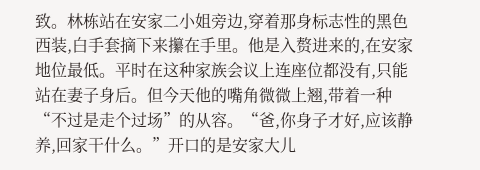致。林栋站在安家二小姐旁边,穿着那身标志性的黑色西装,白手套摘下来攥在手里。他是入赘进来的,在安家地位最低。平时在这种家族会议上连座位都没有,只能站在妻子身后。但今天他的嘴角微微上翘,带着一种“不过是走个过场”的从容。“爸,你身子才好,应该静养,回家干什么。”开口的是安家大儿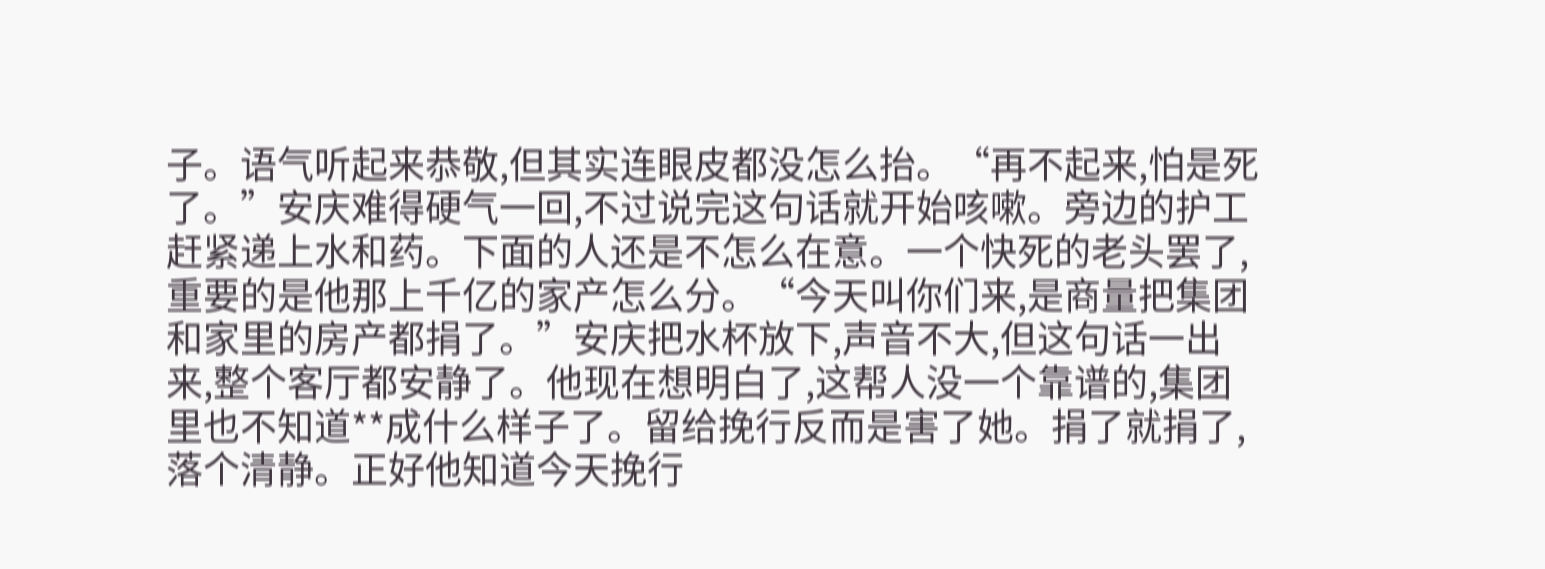子。语气听起来恭敬,但其实连眼皮都没怎么抬。“再不起来,怕是死了。”安庆难得硬气一回,不过说完这句话就开始咳嗽。旁边的护工赶紧递上水和药。下面的人还是不怎么在意。一个快死的老头罢了,重要的是他那上千亿的家产怎么分。“今天叫你们来,是商量把集团和家里的房产都捐了。”安庆把水杯放下,声音不大,但这句话一出来,整个客厅都安静了。他现在想明白了,这帮人没一个靠谱的,集团里也不知道**成什么样子了。留给挽行反而是害了她。捐了就捐了,落个清静。正好他知道今天挽行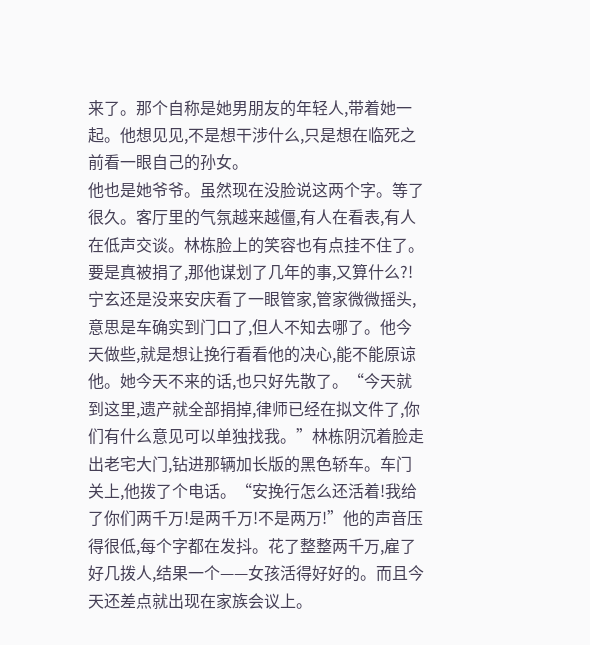来了。那个自称是她男朋友的年轻人,带着她一起。他想见见,不是想干涉什么,只是想在临死之前看一眼自己的孙女。
他也是她爷爷。虽然现在没脸说这两个字。等了很久。客厅里的气氛越来越僵,有人在看表,有人在低声交谈。林栋脸上的笑容也有点挂不住了。要是真被捐了,那他谋划了几年的事,又算什么?!宁玄还是没来安庆看了一眼管家,管家微微摇头,意思是车确实到门口了,但人不知去哪了。他今天做些,就是想让挽行看看他的决心,能不能原谅他。她今天不来的话,也只好先散了。“今天就到这里,遗产就全部捐掉,律师已经在拟文件了,你们有什么意见可以单独找我。”林栋阴沉着脸走出老宅大门,钻进那辆加长版的黑色轿车。车门关上,他拨了个电话。“安挽行怎么还活着!我给了你们两千万!是两千万!不是两万!”他的声音压得很低,每个字都在发抖。花了整整两千万,雇了好几拨人,结果一个——女孩活得好好的。而且今天还差点就出现在家族会议上。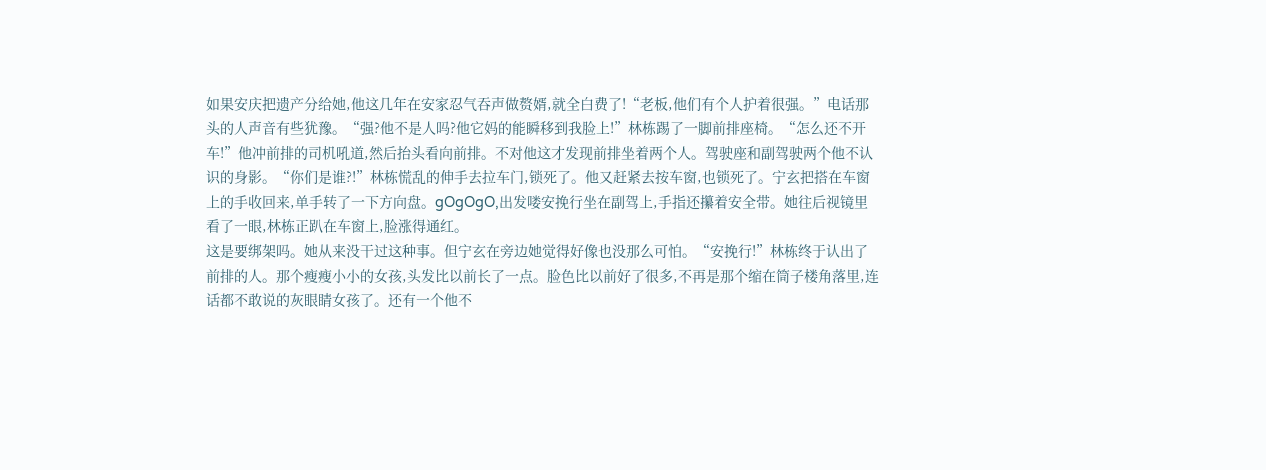如果安庆把遗产分给她,他这几年在安家忍气吞声做赘婿,就全白费了!“老板,他们有个人护着很强。”电话那头的人声音有些犹豫。“强?他不是人吗?他它妈的能瞬移到我脸上!”林栋踢了一脚前排座椅。“怎么还不开车!”他冲前排的司机吼道,然后抬头看向前排。不对他这才发现前排坐着两个人。驾驶座和副驾驶两个他不认识的身影。“你们是谁?!”林栋慌乱的伸手去拉车门,锁死了。他又赶紧去按车窗,也锁死了。宁玄把搭在车窗上的手收回来,单手转了一下方向盘。gOgOgO,出发喽安挽行坐在副驾上,手指还攥着安全带。她往后视镜里看了一眼,林栋正趴在车窗上,脸涨得通红。
这是要绑架吗。她从来没干过这种事。但宁玄在旁边她觉得好像也没那么可怕。“安挽行!”林栋终于认出了前排的人。那个瘦瘦小小的女孩,头发比以前长了一点。脸色比以前好了很多,不再是那个缩在筒子楼角落里,连话都不敢说的灰眼睛女孩了。还有一个他不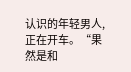认识的年轻男人,正在开车。“果然是和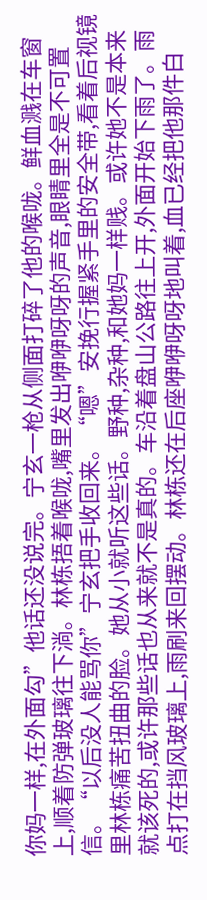你妈一样,在外面勾”他话还没说完。宁玄一枪从侧面打碎了他的喉咙。鲜血溅在车窗上,顺着防弹玻璃往下淌。林栋捂着喉咙,嘴里发出咿咿呀呀的声音,眼睛里全是不可置信。“以后没人能骂你”宁玄把手收回来。“嗯”安挽行握紧手里的安全带,看着后视镜里林栋痛苦扭曲的脸。她从小就听这些话。野种,杂种,和她妈一样贱。或许她不是本来就该死的,或许那些话也从来就不是真的。车沿着盘山公路往上开,外面开始下雨了。雨点打在挡风玻璃上,雨刷来回摆动。林栋还在后座咿咿呀呀地叫着,血已经把他那件白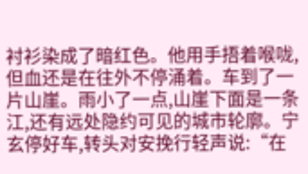衬衫染成了暗红色。他用手捂着喉咙,但血还是在往外不停涌着。车到了一片山崖。雨小了一点,山崖下面是一条江,还有远处隐约可见的城市轮廓。宁玄停好车,转头对安挽行轻声说:“在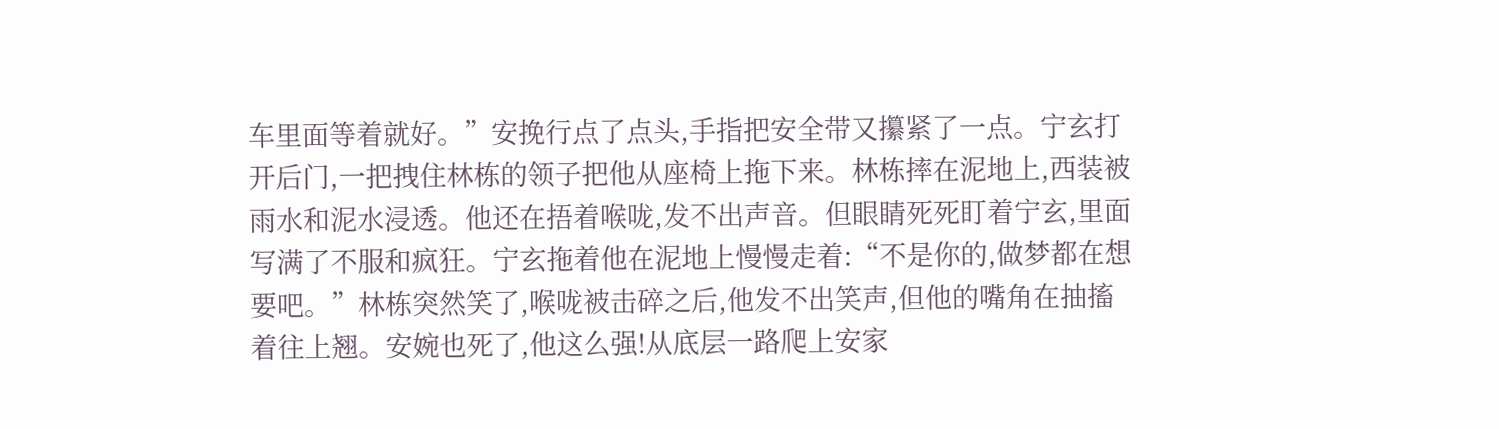车里面等着就好。”安挽行点了点头,手指把安全带又攥紧了一点。宁玄打开后门,一把拽住林栋的领子把他从座椅上拖下来。林栋摔在泥地上,西装被雨水和泥水浸透。他还在捂着喉咙,发不出声音。但眼睛死死盯着宁玄,里面写满了不服和疯狂。宁玄拖着他在泥地上慢慢走着:“不是你的,做梦都在想要吧。”林栋突然笑了,喉咙被击碎之后,他发不出笑声,但他的嘴角在抽搐着往上翘。安婉也死了,他这么强!从底层一路爬上安家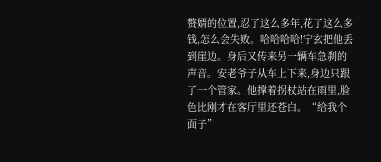赘婿的位置,忍了这么多年,花了这么多钱,怎么会失败。哈哈哈哈!宁玄把他丢到崖边。身后又传来另一辆车急刹的声音。安老爷子从车上下来,身边只跟了一个管家。他撑着拐杖站在雨里,脸色比刚才在客厅里还苍白。“给我个面子”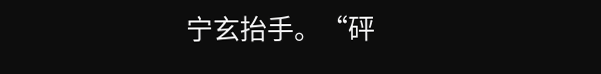宁玄抬手。“砰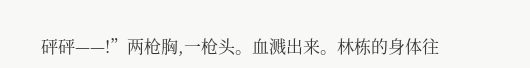砰砰——!”两枪胸,一枪头。血溅出来。林栋的身体往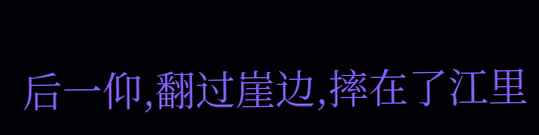后一仰,翻过崖边,摔在了江里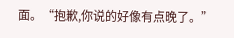面。“抱歉,你说的好像有点晚了。”